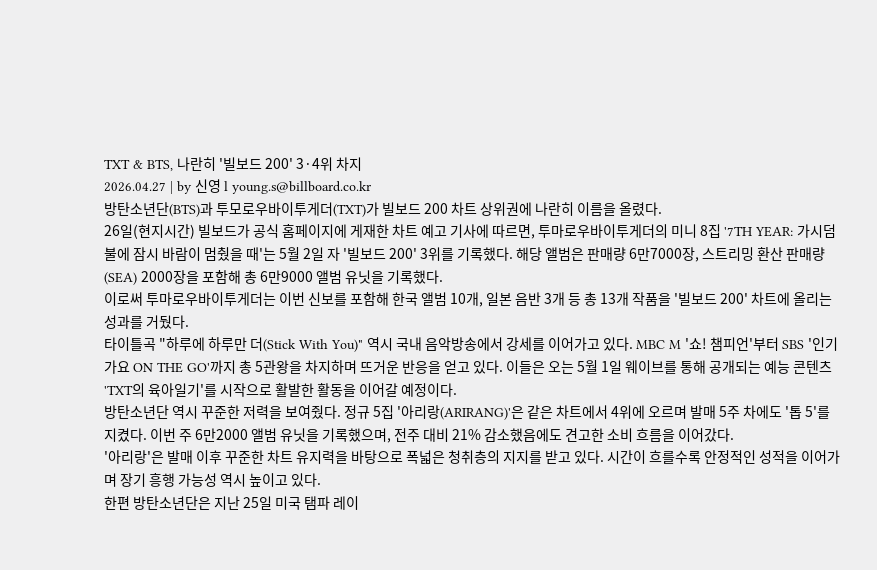TXT & BTS, 나란히 '빌보드 200' 3·4위 차지
2026.04.27 | by 신영 l young.s@billboard.co.kr
방탄소년단(BTS)과 투모로우바이투게더(TXT)가 빌보드 200 차트 상위권에 나란히 이름을 올렸다.
26일(현지시간) 빌보드가 공식 홈페이지에 게재한 차트 예고 기사에 따르면, 투마로우바이투게더의 미니 8집 '7TH YEAR: 가시덤불에 잠시 바람이 멈췄을 때'는 5월 2일 자 '빌보드 200' 3위를 기록했다. 해당 앨범은 판매량 6만7000장, 스트리밍 환산 판매량(SEA) 2000장을 포함해 총 6만9000 앨범 유닛을 기록했다.
이로써 투마로우바이투게더는 이번 신보를 포함해 한국 앨범 10개, 일본 음반 3개 등 총 13개 작품을 '빌보드 200' 차트에 올리는 성과를 거뒀다.
타이틀곡 "하루에 하루만 더(Stick With You)" 역시 국내 음악방송에서 강세를 이어가고 있다. MBC M '쇼! 챔피언'부터 SBS '인기가요 ON THE GO'까지 총 5관왕을 차지하며 뜨거운 반응을 얻고 있다. 이들은 오는 5월 1일 웨이브를 통해 공개되는 예능 콘텐츠 'TXT의 육아일기'를 시작으로 활발한 활동을 이어갈 예정이다.
방탄소년단 역시 꾸준한 저력을 보여줬다. 정규 5집 '아리랑(ARIRANG)'은 같은 차트에서 4위에 오르며 발매 5주 차에도 '톱 5'를 지켰다. 이번 주 6만2000 앨범 유닛을 기록했으며, 전주 대비 21% 감소했음에도 견고한 소비 흐름을 이어갔다.
'아리랑'은 발매 이후 꾸준한 차트 유지력을 바탕으로 폭넓은 청취층의 지지를 받고 있다. 시간이 흐를수록 안정적인 성적을 이어가며 장기 흥행 가능성 역시 높이고 있다.
한편 방탄소년단은 지난 25일 미국 탬파 레이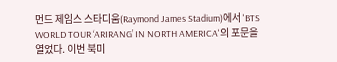먼드 제임스 스타디움(Raymond James Stadium)에서 'BTS WORLD TOUR ‘ARIRANG’ IN NORTH AMERICA'의 포문을 열었다. 이번 북미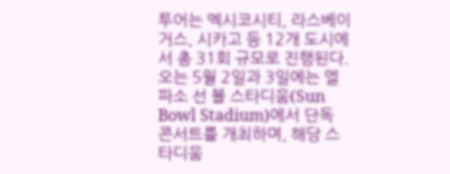투어는 멕시코시티, 라스베이거스, 시카고 등 12개 도시에서 총 31회 규모로 진행된다. 오는 5월 2일과 3일에는 엘파소 선 볼 스타디움(Sun Bowl Stadium)에서 단독 콘서트를 개최하며, 해당 스타디움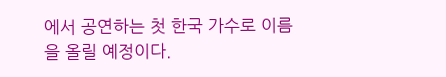에서 공연하는 첫 한국 가수로 이름을 올릴 예정이다.